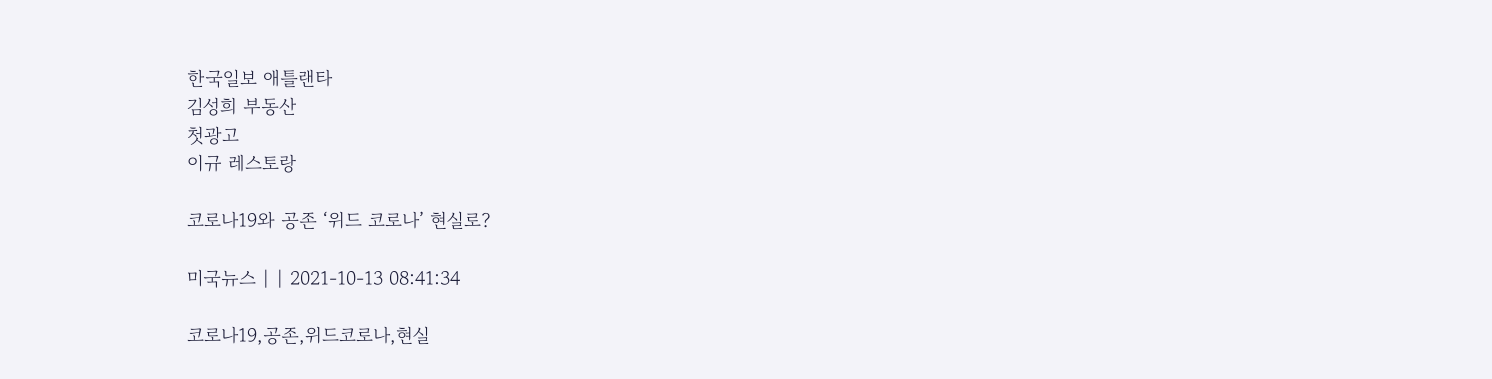한국일보 애틀랜타
김성희 부동산
첫광고
이규 레스토랑

코로나19와 공존 ‘위드 코로나’ 현실로?

미국뉴스 | | 2021-10-13 08:41:34

코로나19,공존,위드코로나,현실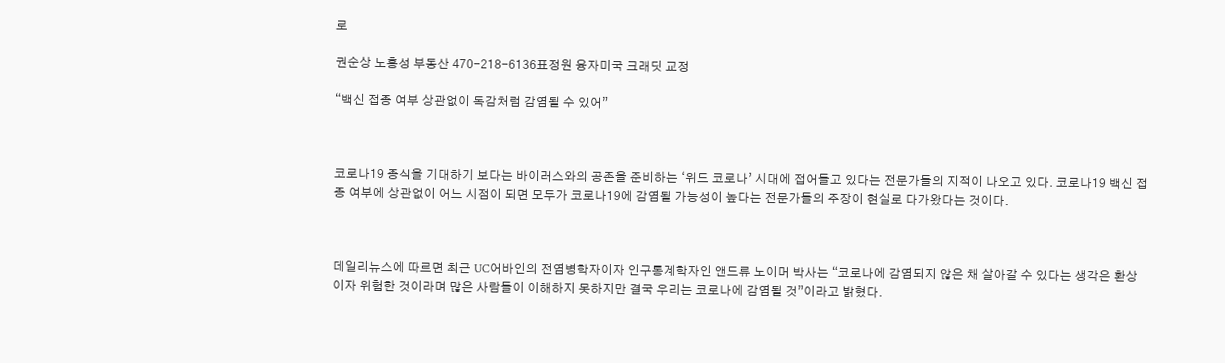로

권순상 노흥성 부동산 470-218-6136표정원 융자미국 크래딧 교정

“백신 접종 여부 상관없이 독감처럼 감염될 수 있어”



코로나19 종식을 기대하기 보다는 바이러스와의 공존을 준비하는 ‘위드 코로나’ 시대에 접어들고 있다는 전문가들의 지적이 나오고 있다. 코로나19 백신 접종 여부에 상관없이 어느 시점이 되면 모두가 코로나19에 감염될 가능성이 높다는 전문가들의 주장이 현실로 다가왔다는 것이다.



데일리뉴스에 따르면 최근 UC어바인의 전염병학자이자 인구통계학자인 앤드류 노이머 박사는 “코로나에 감염되지 않은 채 살아갈 수 있다는 생각은 환상이자 위험한 것이라며 많은 사람들이 이해하지 못하지만 결국 우리는 코로나에 감염될 것”이라고 밝혔다.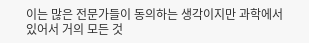이는 많은 전문가들이 동의하는 생각이지만 과학에서 있어서 거의 모든 것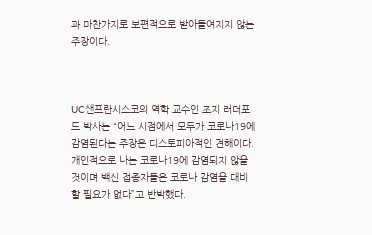과 마찬가지로 보편적으로 받아들여지지 않는 주장이다.



UC샌프란시스코의 역학 교수인 조지 러더포드 박사는 “어느 시점에서 모두가 코로나19에 감염된다는 주장은 디스토피아적인 견해이다. 개인적으로 나는 코로나19에 감염되지 않을 것이며 백신 접종자들은 코로나 감염을 대비할 필요가 없다”고 반박했다.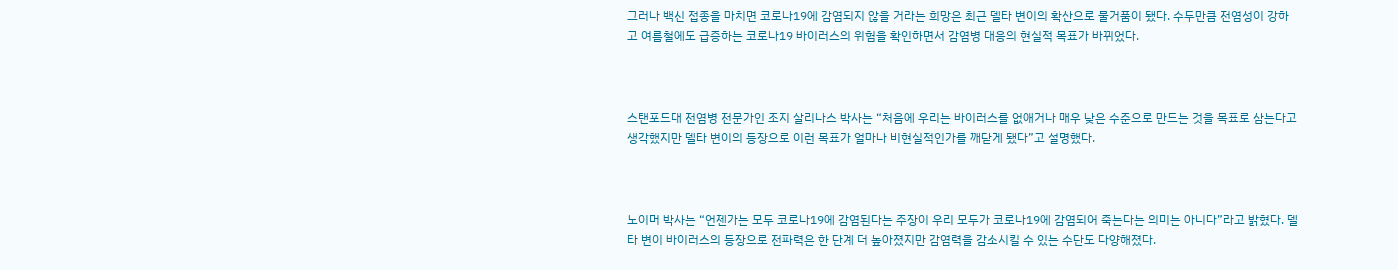그러나 백신 접종을 마치면 코로나19에 감염되지 않을 거라는 희망은 최근 델타 변이의 확산으로 물거품이 됐다. 수두만큼 전염성이 강하고 여름철에도 급증하는 코로나19 바이러스의 위험을 확인하면서 감염병 대응의 현실적 목표가 바뀌었다.



스탠포드대 전염병 전문가인 조지 살리나스 박사는 “처음에 우리는 바이러스를 없애거나 매우 낮은 수준으로 만드는 것을 목표로 삼는다고 생각했지만 델타 변이의 등장으로 이런 목표가 얼마나 비현실적인가를 깨닫게 됐다”고 설명했다.



노이머 박사는 “언젠가는 모두 코로나19에 감염된다는 주장이 우리 모두가 코로나19에 감염되어 죽는다는 의미는 아니다”라고 밝혔다. 델타 변이 바이러스의 등장으로 전파력은 한 단계 더 높아졌지만 감염력을 감소시킬 수 있는 수단도 다양해졌다.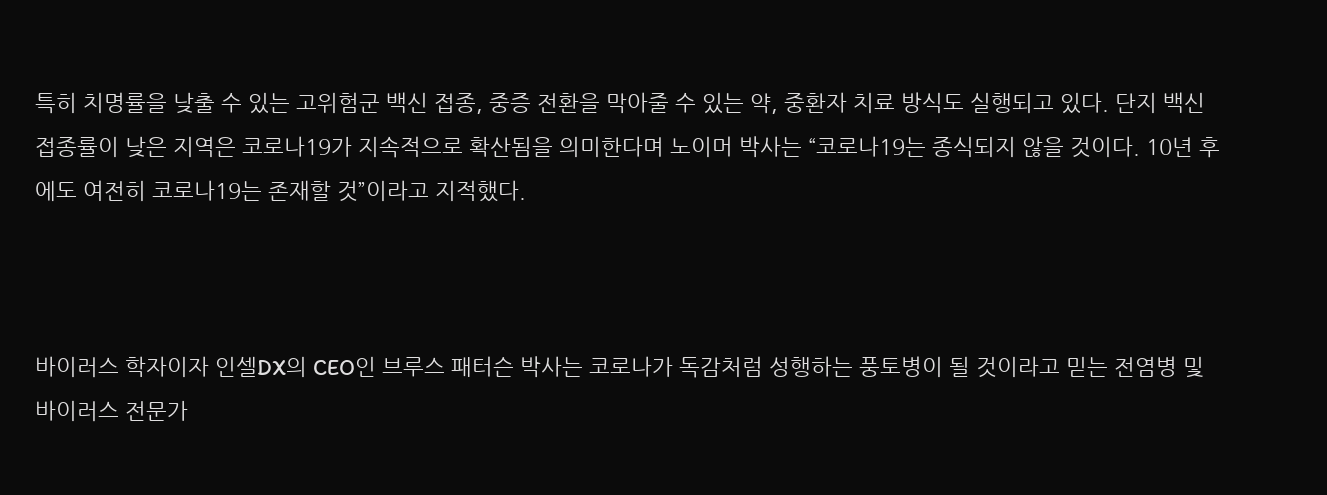특히 치명률을 낮출 수 있는 고위험군 백신 접종, 중증 전환을 막아줄 수 있는 약, 중환자 치료 방식도 실행되고 있다. 단지 백신 접종률이 낮은 지역은 코로나19가 지속적으로 확산됨을 의미한다며 노이머 박사는 “코로나19는 종식되지 않을 것이다. 10년 후에도 여전히 코로나19는 존재할 것”이라고 지적했다.



바이러스 학자이자 인셀DX의 CEO인 브루스 패터슨 박사는 코로나가 독감처럼 성행하는 풍토병이 될 것이라고 믿는 전염병 및 바이러스 전문가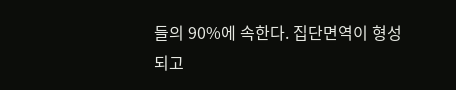들의 90%에 속한다. 집단면역이 형성되고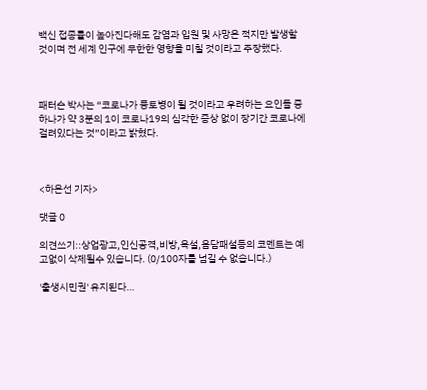백신 접종률이 높아진다해도 감염과 입원 및 사망은 적지만 발생할 것이며 전 세계 인구에 무한한 영향을 미칠 것이라고 주장했다.



패터슨 박사는 “코로나가 풍토병이 될 것이라고 우려하는 요인들 중 하나가 약 3분의 1이 코로나19의 심각한 증상 없이 장기간 코로나에 걸려있다는 것”이라고 밝혔다.



<하은선 기자>

댓글 0

의견쓰기::상업광고,인신공격,비방,욕설,음담패설등의 코멘트는 예고없이 삭제될수 있습니다. (0/100자를 넘길 수 없습니다.)

'출생시민권' 유지된다…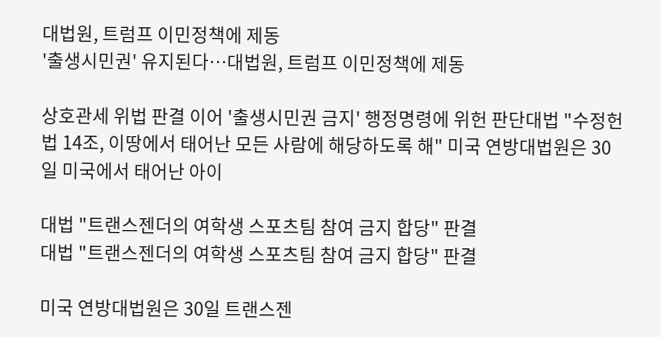대법원, 트럼프 이민정책에 제동
'출생시민권' 유지된다…대법원, 트럼프 이민정책에 제동

상호관세 위법 판결 이어 '출생시민권 금지' 행정명령에 위헌 판단대법 "수정헌법 14조, 이땅에서 태어난 모든 사람에 해당하도록 해" 미국 연방대법원은 30일 미국에서 태어난 아이

대법 "트랜스젠더의 여학생 스포츠팀 참여 금지 합당" 판결
대법 "트랜스젠더의 여학생 스포츠팀 참여 금지 합당" 판결

미국 연방대법원은 30일 트랜스젠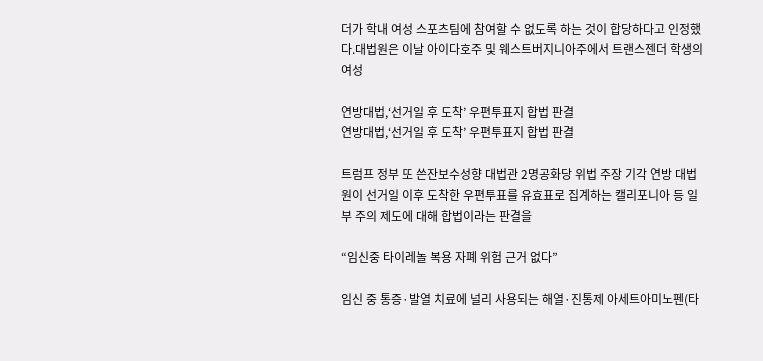더가 학내 여성 스포츠팀에 참여할 수 없도록 하는 것이 합당하다고 인정했다.대법원은 이날 아이다호주 및 웨스트버지니아주에서 트랜스젠더 학생의 여성

연방대법,‘선거일 후 도착’ 우편투표지 합법 판결
연방대법,‘선거일 후 도착’ 우편투표지 합법 판결

트럼프 정부 또 쓴잔보수성향 대법관 2명공화당 위법 주장 기각 연방 대법원이 선거일 이후 도착한 우편투표를 유효표로 집계하는 캘리포니아 등 일부 주의 제도에 대해 합법이라는 판결을

“임신중 타이레놀 복용 자폐 위험 근거 없다”

임신 중 통증·발열 치료에 널리 사용되는 해열·진통제 아세트아미노펜(타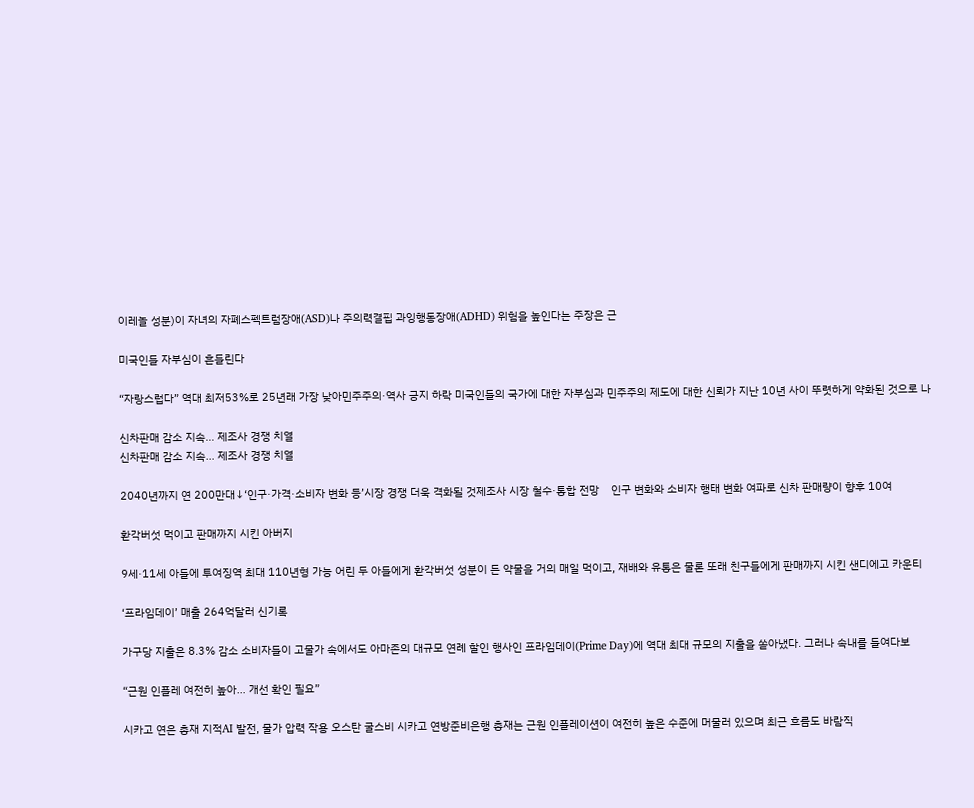이레놀 성분)이 자녀의 자폐스펙트럼장애(ASD)나 주의력결핍 과잉행동장애(ADHD) 위험을 높인다는 주장은 근

미국인들 자부심이 흔들린다

“자랑스럽다” 역대 최저53%로 25년래 가장 낮아민주주의·역사 긍지 하락 미국인들의 국가에 대한 자부심과 민주주의 제도에 대한 신뢰가 지난 10년 사이 뚜렷하게 약화된 것으로 나

신차판매 감소 지속… 제조사 경쟁 치열
신차판매 감소 지속… 제조사 경쟁 치열

2040년까지 연 200만대↓‘인구·가격·소비자 변화 등’시장 경쟁 더욱 격화될 것제조사 시장 철수·통합 전망    인구 변화와 소비자 행태 변화 여파로 신차 판매량이 향후 10여

환각버섯 먹이고 판매까지 시킨 아버지

9세·11세 아들에 투여징역 최대 110년형 가능 어린 두 아들에게 환각버섯 성분이 든 약물을 거의 매일 먹이고, 재배와 유통은 물론 또래 친구들에게 판매까지 시킨 샌디에고 카운티

‘프라임데이’ 매출 264억달러 신기록

가구당 지출은 8.3% 감소 소비자들이 고물가 속에서도 아마존의 대규모 연례 할인 행사인 프라임데이(Prime Day)에 역대 최대 규모의 지출을 쏟아냈다. 그러나 속내를 들여다보

“근원 인플레 여전히 높아… 개선 확인 필요”

시카고 연은 총재 지적AI 발전, 물가 압력 작용 오스탄 굴스비 시카고 연방준비은행 총재는 근원 인플레이션이 여전히 높은 수준에 머물러 있으며 최근 흐름도 바람직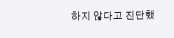하지 않다고 진단했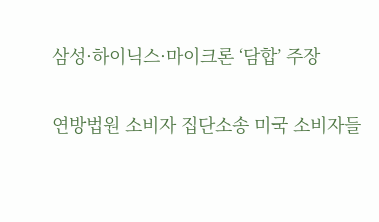삼성·하이닉스·마이크론 ‘담합’ 주장

연방법원 소비자 집단소송 미국 소비자들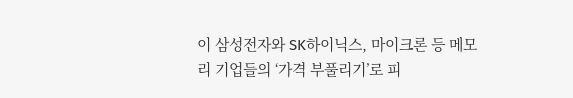이 삼성전자와 SK하이닉스, 마이크론 등 메모리 기업들의 ‘가격 부풀리기’로 피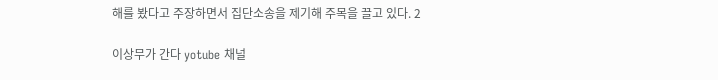해를 봤다고 주장하면서 집단소송을 제기해 주목을 끌고 있다. 2

이상무가 간다 yotube 채널